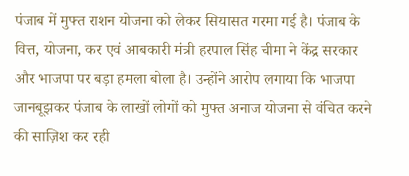पंजाब में मुफ्त राशन योजना को लेकर सियासत गरमा गई है। पंजाब के वित्त, योजना, कर एवं आबकारी मंत्री हरपाल सिंह चीमा ने केंद्र सरकार और भाजपा पर बड़ा हमला बोला है। उन्होंने आरोप लगाया कि भाजपा जानबूझकर पंजाब के लाखों लोगों को मुफ्त अनाज योजना से वंचित करने की साज़िश कर रही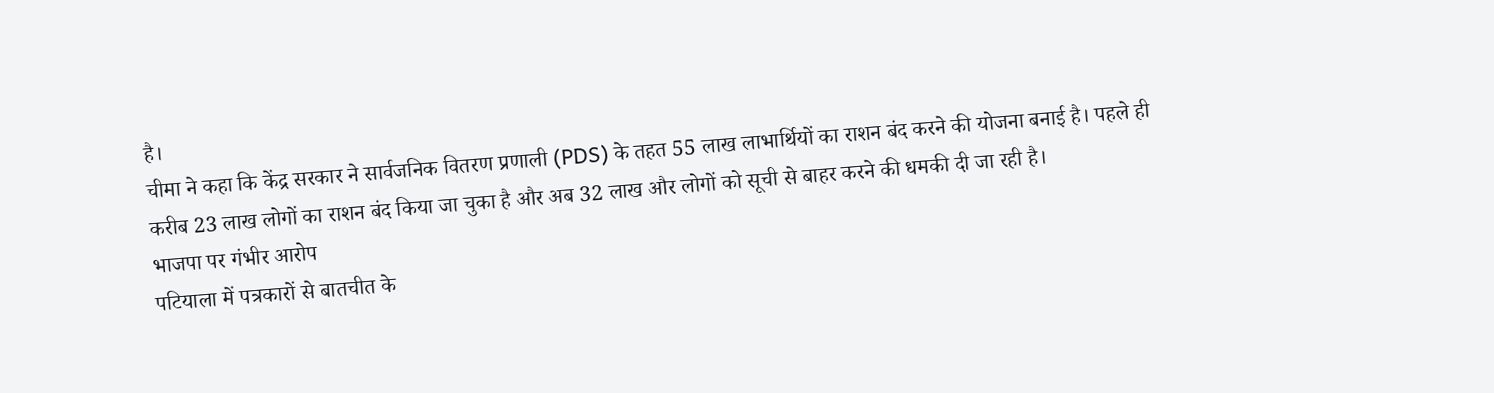है।
चीमा ने कहा कि केंद्र सरकार ने सार्वजनिक वितरण प्रणाली (PDS) के तहत 55 लाख लाभार्थियों का राशन बंद करने की योजना बनाई है। पहले ही करीब 23 लाख लोगों का राशन बंद किया जा चुका है और अब 32 लाख और लोगों को सूची से बाहर करने की धमकी दी जा रही है।
भाजपा पर गंभीर आरोप
पटियाला में पत्रकारों से बातचीत के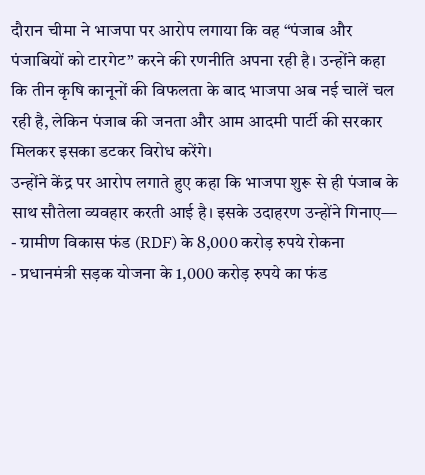दौरान चीमा ने भाजपा पर आरोप लगाया कि वह “पंजाब और पंजाबियों को टारगेट” करने की रणनीति अपना रही है। उन्होंने कहा कि तीन कृषि कानूनों की विफलता के बाद भाजपा अब नई चालें चल रही है, लेकिन पंजाब की जनता और आम आदमी पार्टी की सरकार मिलकर इसका डटकर विरोध करेंगे।
उन्होंने केंद्र पर आरोप लगाते हुए कहा कि भाजपा शुरू से ही पंजाब के साथ सौतेला व्यवहार करती आई है। इसके उदाहरण उन्होंने गिनाए—
- ग्रामीण विकास फंड (RDF) के 8,000 करोड़ रुपये रोकना
- प्रधानमंत्री सड़क योजना के 1,000 करोड़ रुपये का फंड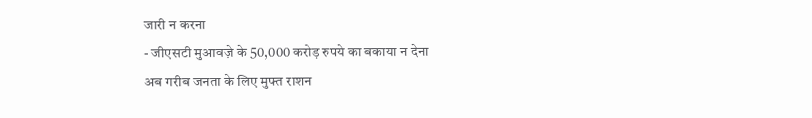जारी न करना
- जीएसटी मुआवज़े के 50,000 करोड़ रुपये का बकाया न देना
अब गरीब जनता के लिए मुफ्त राशन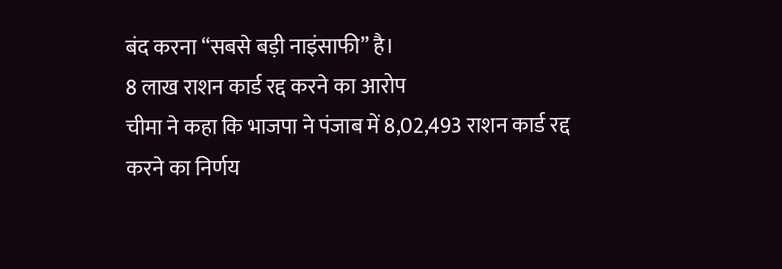बंद करना “सबसे बड़ी नाइंसाफी” है।
8 लाख राशन कार्ड रद्द करने का आरोप
चीमा ने कहा कि भाजपा ने पंजाब में 8,02,493 राशन कार्ड रद्द करने का निर्णय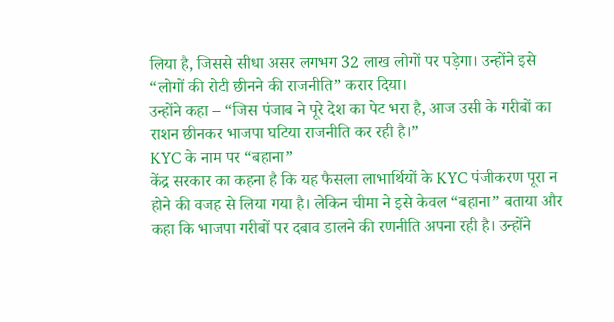लिया है, जिससे सीधा असर लगभग 32 लाख लोगों पर पड़ेगा। उन्होंने इसे “लोगों की रोटी छीनने की राजनीति” करार दिया।
उन्होंने कहा – “जिस पंजाब ने पूरे देश का पेट भरा है, आज उसी के गरीबों का राशन छीनकर भाजपा घटिया राजनीति कर रही है।”
KYC के नाम पर “बहाना”
केंद्र सरकार का कहना है कि यह फैसला लाभार्थियों के KYC पंजीकरण पूरा न होने की वजह से लिया गया है। लेकिन चीमा ने इसे केवल “बहाना” बताया और कहा कि भाजपा गरीबों पर दबाव डालने की रणनीति अपना रही है। उन्होंने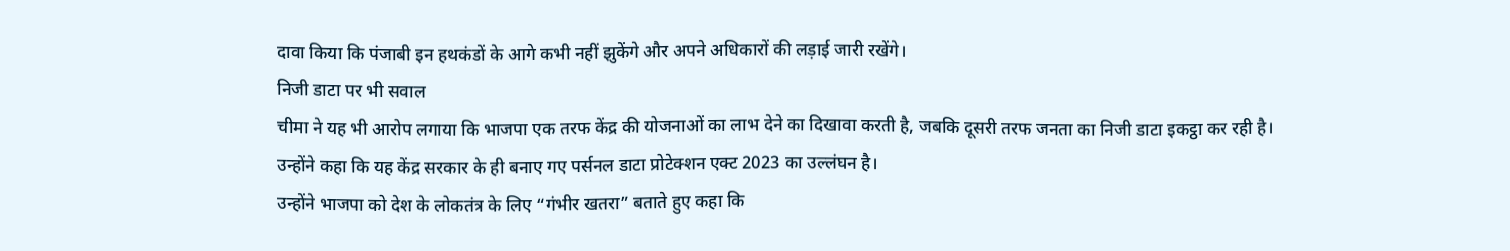दावा किया कि पंजाबी इन हथकंडों के आगे कभी नहीं झुकेंगे और अपने अधिकारों की लड़ाई जारी रखेंगे।
निजी डाटा पर भी सवाल
चीमा ने यह भी आरोप लगाया कि भाजपा एक तरफ केंद्र की योजनाओं का लाभ देने का दिखावा करती है, जबकि दूसरी तरफ जनता का निजी डाटा इकट्ठा कर रही है। उन्होंने कहा कि यह केंद्र सरकार के ही बनाए गए पर्सनल डाटा प्रोटेक्शन एक्ट 2023 का उल्लंघन है।
उन्होंने भाजपा को देश के लोकतंत्र के लिए “गंभीर खतरा” बताते हुए कहा कि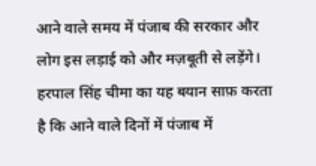आने वाले समय में पंजाब की सरकार और लोग इस लड़ाई को और मज़बूती से लड़ेंगे।
हरपाल सिंह चीमा का यह बयान साफ़ करता है कि आने वाले दिनों में पंजाब में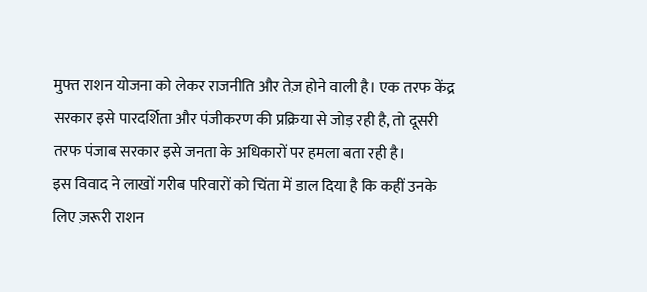मुफ्त राशन योजना को लेकर राजनीति और तेज़ होने वाली है। एक तरफ केंद्र सरकार इसे पारदर्शिता और पंजीकरण की प्रक्रिया से जोड़ रही है, तो दूसरी तरफ पंजाब सरकार इसे जनता के अधिकारों पर हमला बता रही है।
इस विवाद ने लाखों गरीब परिवारों को चिंता में डाल दिया है कि कहीं उनके लिए ज़रूरी राशन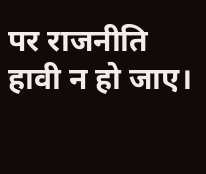पर राजनीति हावी न हो जाए।